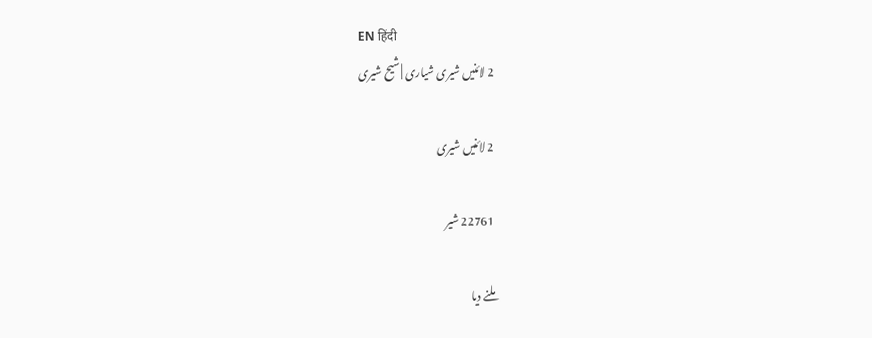EN हिंदी
2 لائنیں شیری شیاری | شیح شیری

2 لائنیں شیری

22761 شیر

ملنے دیا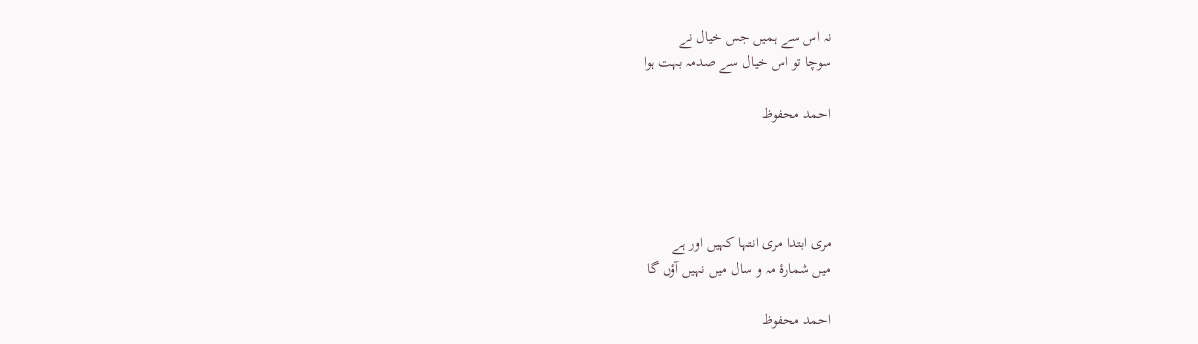نہ اس سے ہمیں جس خیال نے
سوچا تو اس خیال سے صدمہ بہت ہوا

احمد محفوظ




مری ابتدا مری انتہا کہیں اور ہے
میں شمارۂ مہ و سال میں نہیں آؤں گا

احمد محفوظ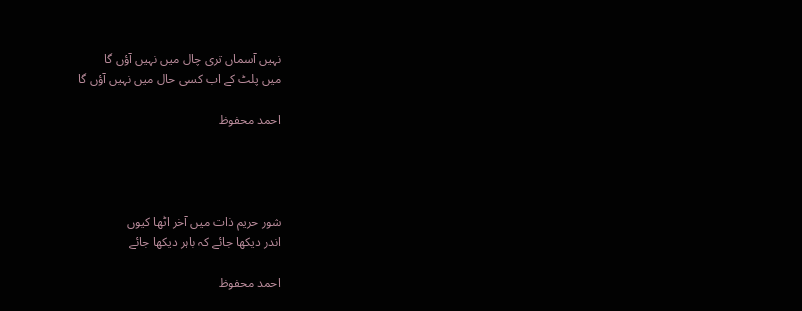نہیں آسماں تری چال میں نہیں آؤں گا
میں پلٹ کے اب کسی حال میں نہیں آؤں گا

احمد محفوظ




شور حریم ذات میں آخر اٹھا کیوں
اندر دیکھا جائے کہ باہر دیکھا جائے

احمد محفوظ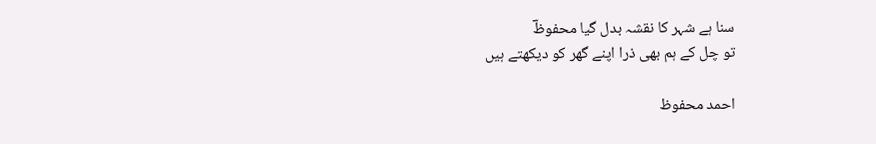سنا ہے شہر کا نقشہ بدل گیا محفوظؔ
تو چل کے ہم بھی ذرا اپنے گھر کو دیکھتے ہیں

احمد محفوظ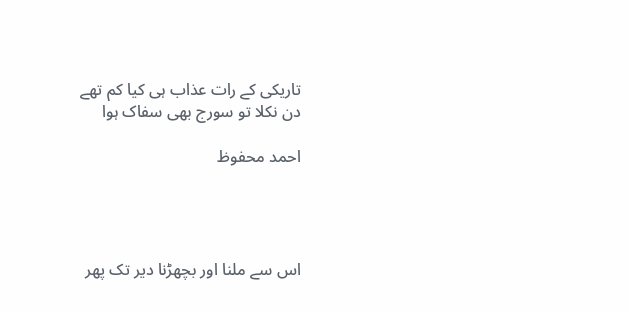تاریکی کے رات عذاب ہی کیا کم تھے
دن نکلا تو سورج بھی سفاک ہوا

احمد محفوظ




اس سے ملنا اور بچھڑنا دیر تک پھر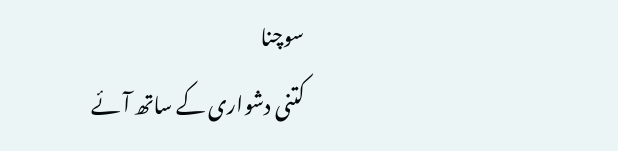سوچنا
کتنی دشواری کے ساتھ آئے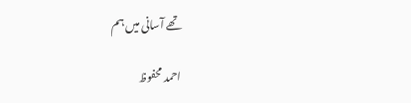تھے آسانی میں ہم

احمد محفوظ